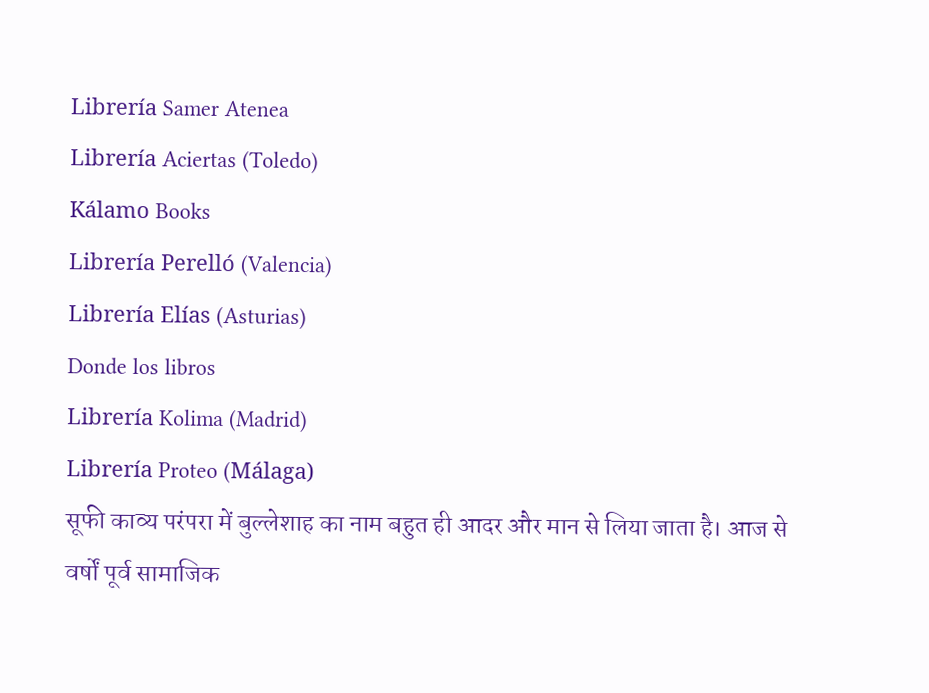Librería Samer Atenea
Librería Aciertas (Toledo)
Kálamo Books
Librería Perelló (Valencia)
Librería Elías (Asturias)
Donde los libros
Librería Kolima (Madrid)
Librería Proteo (Málaga)
सूफी काव्य परंपरा में बुल्लेशाह का नाम बहुत ही आदर और मान से लिया जाता है। आज से वर्षों पूर्व सामाजिक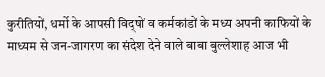कुरीतियों, धर्मो के आपसी विद्षों व कर्मकांडों के मध्य अपनी काफियों के माध्यम से जन-जागरण का संदेश देने वाले बाबा बुल्लेशाह आज भी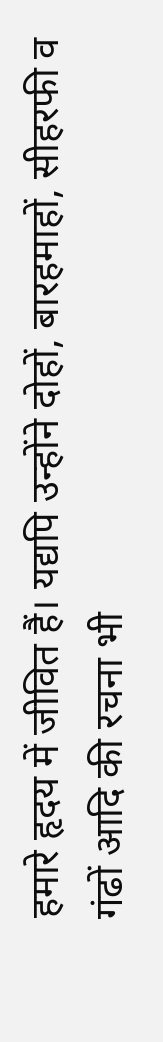हमारे हृदय में जीवित हैं। यद्यपि उन्होंने दोहों, बारहमाहों, सीहरफी व गंढों आदि की रचना भी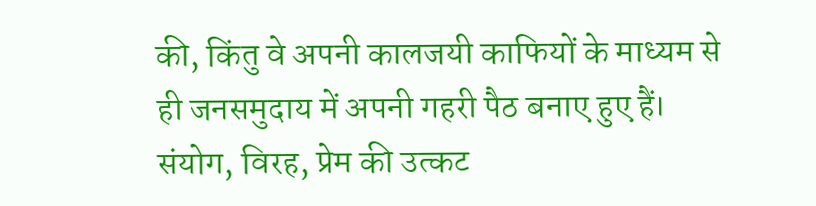की, किंतु वे अपनी कालजयी काफियों के माध्यम से ही जनसमुदाय में अपनी गहरी पैठ बनाए हुए हैं। संयोग, विरह, प्रेम की उत्कट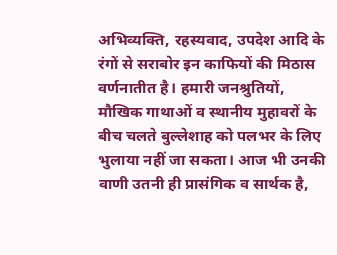अभिव्यक्ति, रहस्यवाद, उपदेश आदि के रंगों से सराबोर इन काफियों की मिठास वर्णनातीत है। हमारी जनश्रुतियों, मौखिक गाथाओं व स्थानीय मुहावरों के बीच चलते बुल्लेशाह को पलभर के लिए भुलाया नहीं जा सकता। आज भी उनकी वाणी उतनी ही प्रासंगिक व सार्थक है,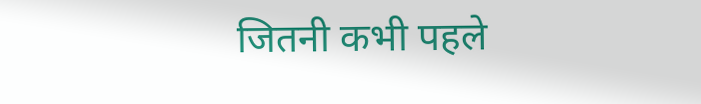जितनी कभी पहले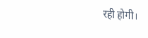रही होगी।